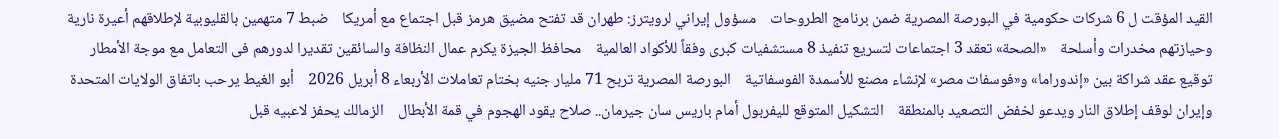القيد المؤقت ل 6 شركات حكومية في البورصة المصرية ضمن برنامج الطروحات    مسؤول إيراني لرويترز: طهران قد تفتح مضيق هرمز قبل اجتماع مع أمريكا    ضبط 7 متهمين بالقليوبية لإطلاقهم أعيرة نارية وحيازتهم مخدرات وأسلحة    «الصحة» تعقد 3 اجتماعات لتسريع تنفيذ 8 مستشفيات كبرى وفقاً للأكواد العالمية    محافظ الجيزة يكرم عمال النظافة والسائقين تقديرا لدورهم فى التعامل مع موجة الأمطار    توقيع عقد شراكة بين «إندوراما» و«فوسفات مصر» لإنشاء مصنع للأسمدة الفوسفاتية    البورصة المصرية تربح 71 مليار جنيه بختام تعاملات الأربعاء 8 أبريل 2026    أبو الغيط يرحب باتفاق الولايات المتحدة وإيران لوقف إطلاق النار ويدعو لخفض التصعيد بالمنطقة    التشكيل المتوقع لليفربول أمام باريس سان جيرمان.. صلاح يقود الهجوم في قمة الأبطال    الزمالك يحفز لاعبيه قبل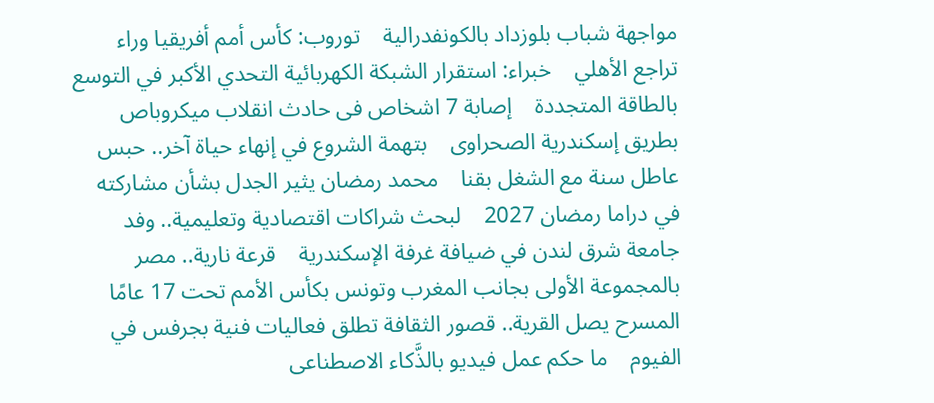مواجهة شباب بلوزداد بالكونفدرالية    توروب: كأس أمم أفريقيا وراء تراجع الأهلي    خبراء: استقرار الشبكة الكهربائية التحدي الأكبر في التوسع بالطاقة المتجددة    إصابة 7 اشخاص فى حادث انقلاب ميكروباص بطريق إسكندرية الصحراوى    بتهمة الشروع في إنهاء حياة آخر.. حبس عاطل سنة مع الشغل بقنا    محمد رمضان يثير الجدل بشأن مشاركته في دراما رمضان 2027    لبحث شراكات اقتصادية وتعليمية.. وفد جامعة شرق لندن في ضيافة غرفة الإسكندرية    قرعة نارية.. مصر بالمجموعة الأولى بجانب المغرب وتونس بكأس الأمم تحت 17 عامًا    المسرح يصل القرية.. قصور الثقافة تطلق فعاليات فنية بجرفس في الفيوم    ما حكم عمل فيديو بالذَّكاء الاصطناعى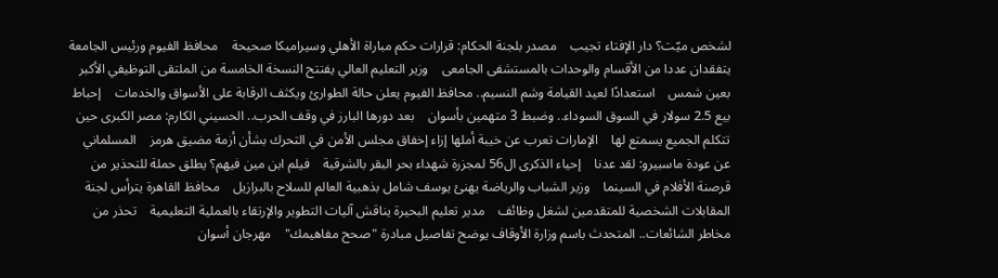لشخص ميّت؟ دار الإفتاء تجيب    مصدر بلجنة الحكام: قرارات حكم مباراة الأهلي وسيراميكا صحيحة    محافظ الفيوم ورئيس الجامعة يتفقدان عددا من الأقسام والوحدات بالمستشفى الجامعى    وزير التعليم العالي يفتتح النسخة الخامسة من الملتقى التوظيفي الأكبر بعين شمس    استعدادًا لعيد القيامة وشم النسيم.. محافظ الفيوم يعلن حالة الطوارئ ويكثف الرقابة على الأسواق والخدمات    إحباط بيع 2.5 سولار في السوق السوداء.. وضبط 3 متهمين بأسوان    بعد دورها البارز في وقف الحرب.. الحسيني الكارم: مصر الكبرى حين تتكلم الجميع يسمتع لها    الإمارات تعرب عن خيبة أملها إزاء إخفاق مجلس الأمن في التحرك بشأن أزمة مضيق هرمز    المسلماني عن عودة ماسبيرو: لقد عدنا    إحياء الذكرى ال56 لمجزرة شهداء بحر البقر بالشرقية    فيلم ابن مين فيهم؟ يطلق حملة للتحذير من قرصنة الأفلام في السينما    وزير الشباب والرياضة يهنئ يوسف شامل بذهبية العالم للسلاح بالبرازيل    محافظ القاهرة يترأس لجنة المقابلات الشخصية للمتقدمين لشغل وظائف    مدير تعليم البحيرة يناقش آليات التطوير والإرتقاء بالعملية التعليمية    تحذر من مخاطر الشائعات.. المتحدث باسم وزارة الأوقاف يوضح تفاصيل مبادرة "صحح مفاهيمك"    مهرجان أسوان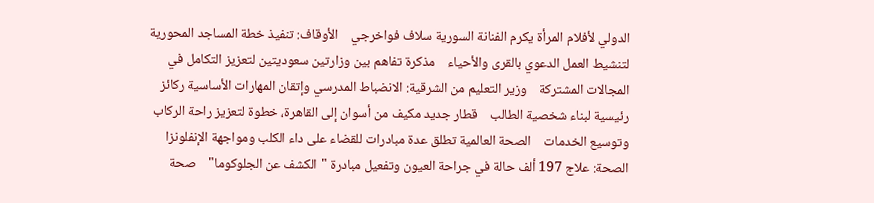الدولي لأفلام المرأة يكرم الفنانة السورية سلاف فواخرجي    الأوقاف: تنفيذ خطة المساجد المحورية لتنشيط العمل الدعوي بالقرى والأحياء    مذكرة تفاهم بين وزارتين سعوديتين لتعزيز التكامل في المجالات المشتركة    وزير التعليم من الشرقية: الانضباط المدرسي وإتقان المهارات الأساسية ركائز رئيسية لبناء شخصية الطالب    قطار جديد مكيف من أسوان إلى القاهرة، خطوة لتعزيز راحة الركاب وتوسيع الخدمات    الصحة العالمية تطلق عدة مبادرات للقضاء على داء الكلب ومواجهة الإنفلونزا    الصحة: علاج 197 ألف حالة في جراحة العيون وتفعيل مبادرة "الكشف عن الجلوكوما"    صحة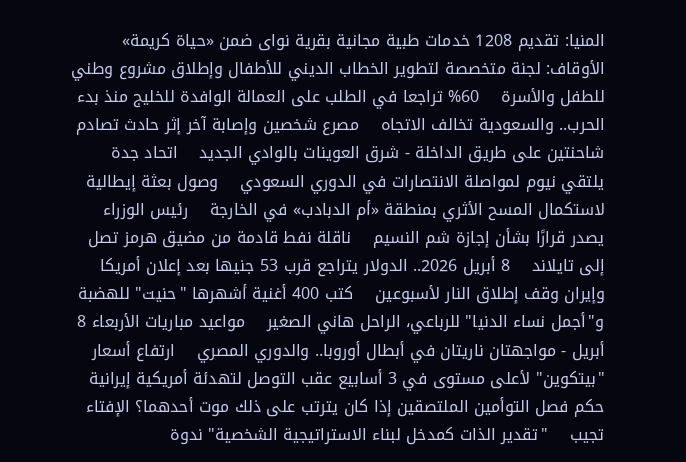المنيا: تقديم 1208 خدمات طبية مجانية بقرية نواى ضمن «حياة كريمة»    الأوقاف: لجنة متخصصة لتطوير الخطاب الديني للأطفال وإطلاق مشروع وطني للطفل والأسرة    60% تراجعا في الطلب على العمالة الوافدة للخليج منذ بدء الحرب.. والسعودية تخالف الاتجاه    مصرع شخصين وإصابة آخر إثر حادث تصادم شاحنتين على طريق الداخلة - شرق العوينات بالوادي الجديد    اتحاد جدة يلتقي نيوم لمواصلة الانتصارات في الدوري السعودي    وصول بعثة إيطالية لاستكمال المسح الأثري بمنطقة «أم الدبادب» في الخارجة    رئيس الوزراء يصدر قرارًا بشأن إجازة شم النسيم    ناقلة نفط قادمة من مضيق هرمز تصل إلى تايلاند    8 أبريل 2026.. الدولار يتراجع قرب 53 جنيها بعد إعلان أمريكا وإيران وقف إطلاق النار لأسبوعين    كتب 400 أغنية أشهرها "حنيت" للهضبة و"أجمل نساء الدنيا" للرباعي، الراحل هاني الصغير    مواعيد مباريات الأربعاء 8 أبريل - مواجهتان ناريتان في أبطال أوروبا.. والدوري المصري    ارتفاع أسعار "بيتكوين" لأعلى مستوى في 3 أسابيع عقب التوصل لتهدئة أمريكية إيرانية    حكم فصل التوأمين الملتصقين إذا كان يترتب على ذلك موت أحدهما؟ الإفتاء تجيب    "تقدير الذات كمدخل لبناء الاستراتيجية الشخصية" ندوة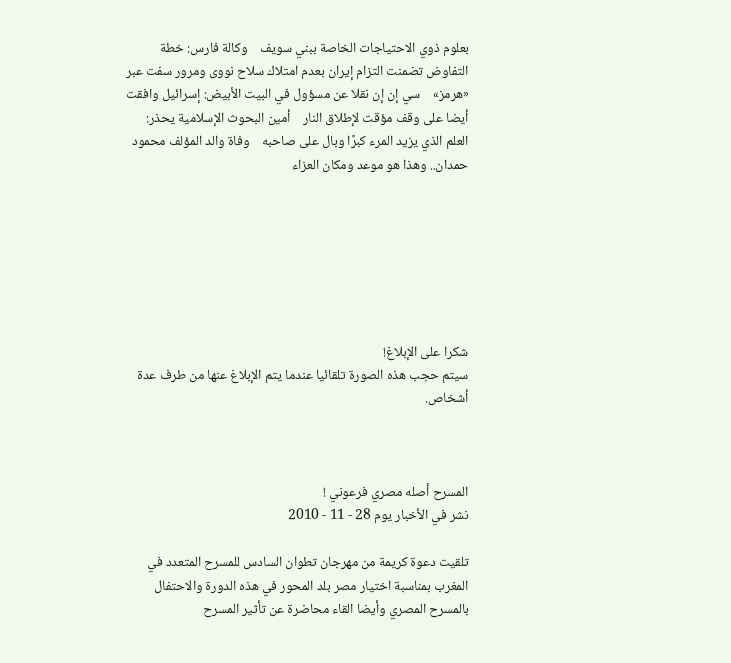بعلوم ذوي الاحتياجات الخاصة ببني سويف    وكالة فارس: خطة التفاوض تضمنت التزام إيران بعدم امتلاك سلاح نووى ومرور سفت عبر «هرمز»    سي إن إن نقلا عن مسؤول في البيت الأبيض: إسرائيل وافقت أيضا على وقف مؤقت لإطلاق النار    أمين البحوث الإسلامية يحذر: العلم الذي يزيد المرء كبرًا وبال على صاحبه    وفاة والد المؤلف محمود حمدان.. وهذا هو موعد ومكان العزاء







شكرا على الإبلاغ!
سيتم حجب هذه الصورة تلقائيا عندما يتم الإبلاغ عنها من طرف عدة أشخاص.



المسرح أصله مصري فرعوني !
نشر في الأخبار يوم 28 - 11 - 2010

تلقيت دعوة كريمة من مهرجان تطوان السادس للمسرح المتعدد في المغرب بمناسبة اختيار مصر بلد المحور في هذه الدورة والاحتفال بالمسرح المصري وأيضا القاء محاضرة عن تأثير المسرح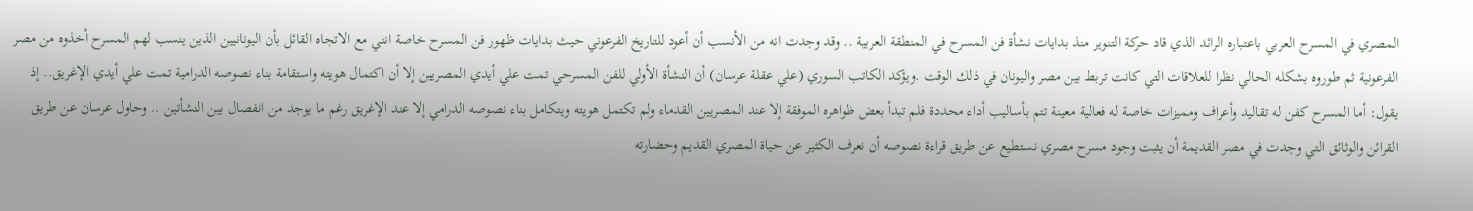المصري في المسرح العربي باعتباره الرائد الذي قاد حركة التنوير منذ بدايات نشأة فن المسرح في المنطقة العربية .. وقد وجدت انه من الأنسب أن أعود للتاريخ الفرعوني حيث بدايات ظهور فن المسرح خاصة انني مع الاتجاه القائل بأن اليونانيين الذين ينسب لهم المسرح أخذوه من مصر الفرعونية ثم طوروه بشكله الحالي نظرا للعلاقات التي كانت تربط بين مصر واليونان في ذلك الوقت .ويؤكد الكاتب السوري (علي عقلة عرسان) أن النشأة الأولي للفن المسرحي تمت علي أيدي المصريين إلا أن اكتمال هويته واستقامة بناء نصوصه الدرامية تمت علي أيدي الإغريق.. إذ يقول: أما المسرح كفن له تقاليد وأعراف ومميزات خاصة له فعالية معينة تتم بأساليب أداء محددة فلم تبدأ بعض ظواهره الموفقة إلا عند المصريين القدماء ولم تكتمل هويته ويتكامل بناء نصوصه الدرامي إلا عند الإغريق رغم ما يوجد من انفصال بين النشأتين .. وحاول عرسان عن طريق القرائن والوثائق التي وجدت في مصر القديمة أن يثبت وجود مسرح مصري نستطيع عن طريق قراءة نصوصه أن نعرف الكثير عن حياة المصري القديم وحضارته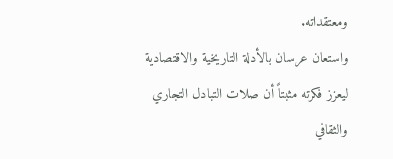ومعتقداته.
واستعان عرسان بالأدلة التاريخية والاقتصادية ليعزز فكرته مثبتاً أن صلات التبادل التجاري والثقافي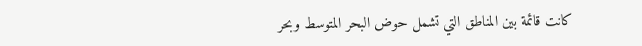كانت قائمة بين المناطق التي تشمل حوض البحر المتوسط وبحر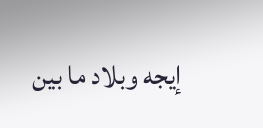إيجه وبلاد ما بين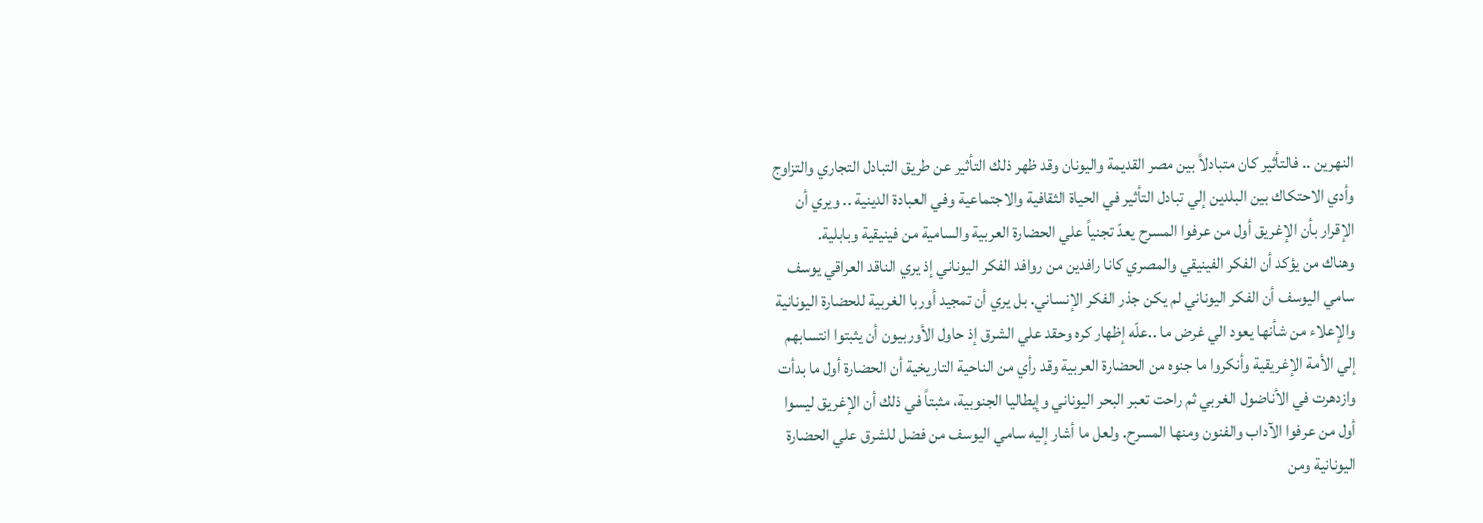النهرين .. فالتأثير كان متبادلاً بين مصر القديمة واليونان وقد ظهر ذلك التأثير عن طريق التبادل التجاري والتزاوج وأدي الاحتكاك بين البلدين إلي تبادل التأثير في الحياة الثقافية والاجتماعية وفي العبادة الدينية .. ويري أن الإقرار بأن الإغريق أول من عرفوا المسرح يعدّ تجنياً علي الحضارة العربية والسامية من فينيقية وبابلية.
وهناك من يؤكد أن الفكر الفينيقي والمصري كانا رافدين من روافد الفكر اليوناني إذ يري الناقد العراقي يوسف سامي اليوسف أن الفكر اليوناني لم يكن جذر الفكر الإنساني. بل يري أن تمجيد أوربا الغربية للحضارة اليونانية والإعلاء من شأنها يعود الي غرض ما ..علّه إظهار كره وحقد علي الشرق إذ حاول الأوربيون أن يثبتوا انتسابهم إلي الأمة الإغريقية وأنكروا ما جنوه من الحضارة العربية وقد رأي من الناحية التاريخية أن الحضارة أول ما بدأت وازدهرت في الأناضول الغربي ثم راحت تعبر البحر اليوناني وإيطاليا الجنوبية، مثبتاً في ذلك أن الإغريق ليسوا أول من عرفوا الآداب والفنون ومنها المسرح. ولعل ما أشار إليه سامي اليوسف من فضل للشرق علي الحضارة اليونانية ومن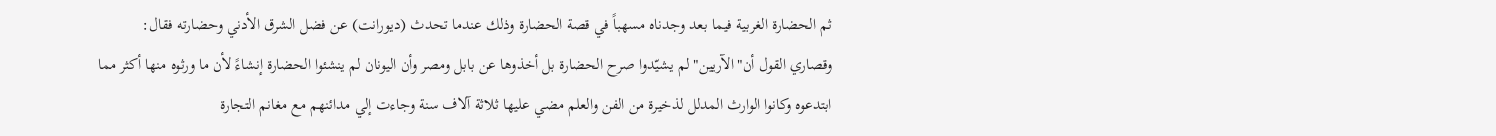ثم الحضارة الغربية فيما بعد وجدناه مسهباً في قصة الحضارة وذلك عندما تحدث (ديورانت) عن فضل الشرق الأدني وحضارته فقال: وقصاري القول أن"الآريين" لم يشيّدوا صرح الحضارة بل أخذوها عن بابل ومصر وأن اليونان لم ينشئوا الحضارة إنشاءً لأن ما ورثوه منها أكثر مما ابتدعوه وكانوا الوارث المدلل لذخيرة من الفن والعلم مضي عليها ثلاثة آلاف سنة وجاءت إلي مدائنهم مع مغانم التجارة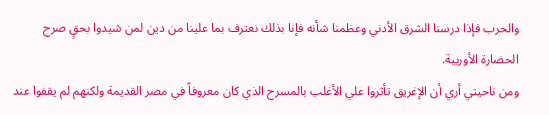والحرب فإذا درسنا الشرق الأدني وعظمنا شأنه فإنا بذلك نعترف بما علينا من دين لمن شيدوا بحقٍ صرح الحضارة الأوربية.
ومن ناحيتي أري أن الإغريق تأثروا علي الأغلب بالمسرح الذي كان معروفاً في مصر القديمة ولكنهم لم يقفوا عند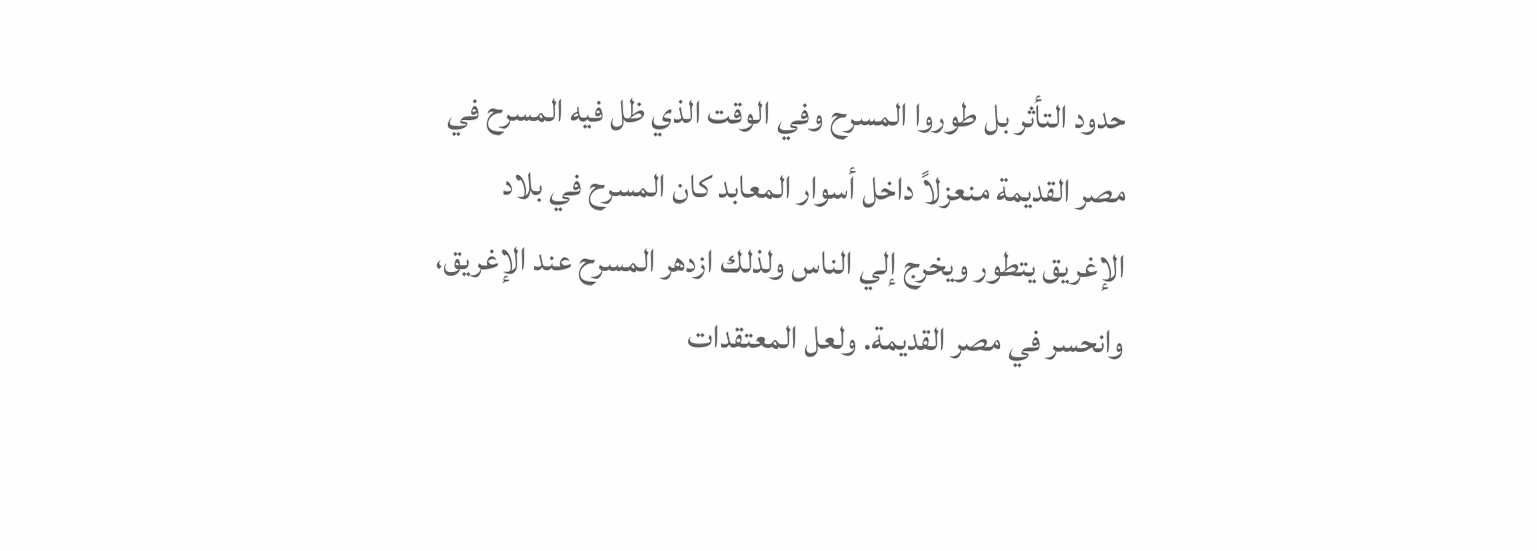حدود التأثر بل طوروا المسرح وفي الوقت الذي ظل فيه المسرح في مصر القديمة منعزلاً داخل أسوار المعابد كان المسرح في بلاد الإغريق يتطور ويخرج إلي الناس ولذلك ازدهر المسرح عند الإغريق، وانحسر في مصر القديمة. ولعل المعتقدات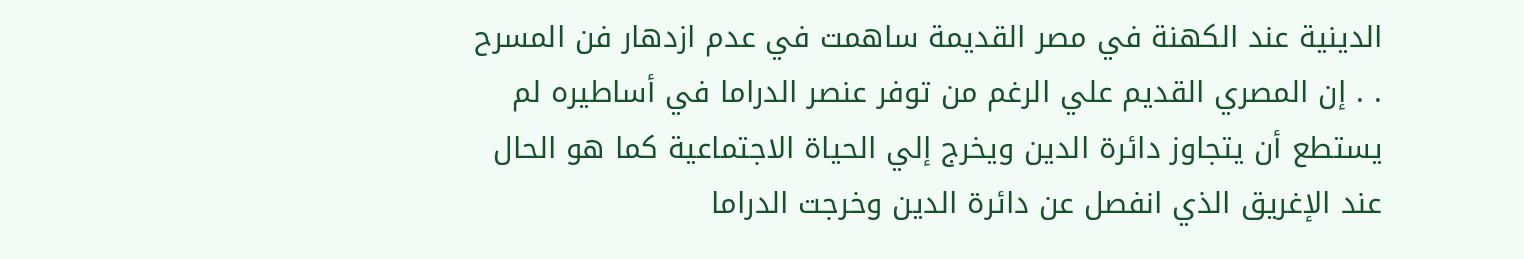الدينية عند الكهنة في مصر القديمة ساهمت في عدم ازدهار فن المسرح . . إن المصري القديم علي الرغم من توفر عنصر الدراما في أساطيره لم يستطع أن يتجاوز دائرة الدين ويخرج إلي الحياة الاجتماعية كما هو الحال عند الإغريق الذي انفصل عن دائرة الدين وخرجت الدراما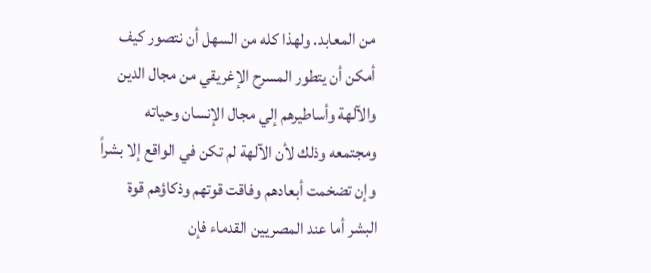من المعابد. ولهذا كله من السهل أن نتصور كيف أمكن أن يتطور المسرح الإغريقي من مجال الدين والآلهة وأساطيرهم إلي مجال الإنسان وحياته ومجتمعه وذلك لأن الآلهة لم تكن في الواقع إلا بشراً وإن تضخمت أبعادهم وفاقت قوتهم وذكاؤهم قوة البشر أما عند المصريين القدماء فإن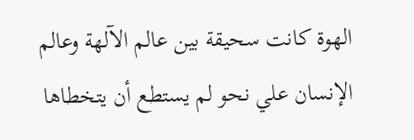الهوة كانت سحيقة بين عالم الآلهة وعالم الإنسان علي نحو لم يستطع أن يتخطاها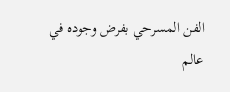الفن المسرحي بفرض وجوده في عالم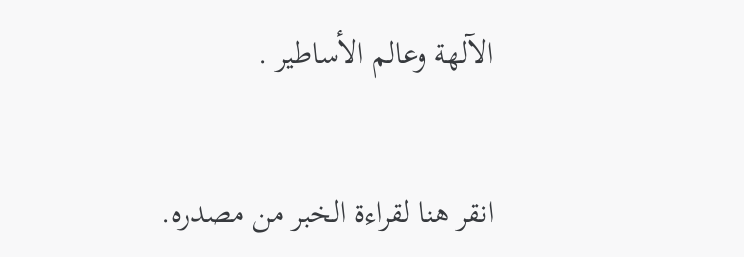الآلهة وعالم الأساطير .


انقر هنا لقراءة الخبر من مصدره.